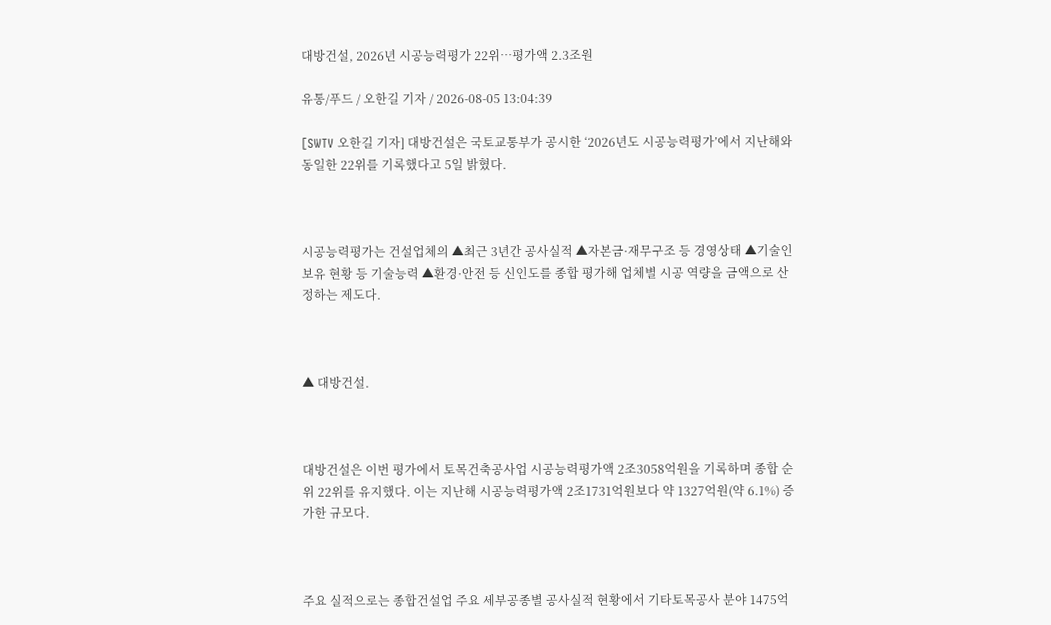대방건설, 2026년 시공능력평가 22위…평가액 2.3조원

유통/푸드 / 오한길 기자 / 2026-08-05 13:04:39

[SWTV 오한길 기자] 대방건설은 국토교통부가 공시한 ‘2026년도 시공능력평가’에서 지난해와 동일한 22위를 기록했다고 5일 밝혔다.



시공능력평가는 건설업체의 ▲최근 3년간 공사실적 ▲자본금·재무구조 등 경영상태 ▲기술인 보유 현황 등 기술능력 ▲환경·안전 등 신인도를 종합 평가해 업체별 시공 역량을 금액으로 산정하는 제도다.



▲ 대방건설.



대방건설은 이번 평가에서 토목건축공사업 시공능력평가액 2조3058억원을 기록하며 종합 순위 22위를 유지했다. 이는 지난해 시공능력평가액 2조1731억원보다 약 1327억원(약 6.1%) 증가한 규모다.



주요 실적으로는 종합건설업 주요 세부공종별 공사실적 현황에서 기타토목공사 분야 1475억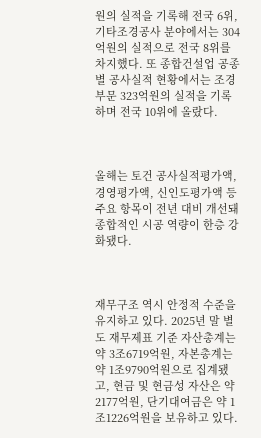원의 실적을 기록해 전국 6위, 기타조경공사 분야에서는 304억원의 실적으로 전국 8위를 차지했다. 또 종합건설업 공종별 공사실적 현황에서는 조경 부문 323억원의 실적을 기록하며 전국 10위에 올랐다.



올해는 토건 공사실적평가액, 경영평가액, 신인도평가액 등 주요 항목이 전년 대비 개선돼 종합적인 시공 역량이 한층 강화됐다.



재무구조 역시 안정적 수준을 유지하고 있다. 2025년 말 별도 재무제표 기준 자산총계는 약 3조6719억원, 자본총계는 약 1조9790억원으로 집계됐고, 현금 및 현금성 자산은 약 2177억원, 단기대여금은 약 1조1226억원을 보유하고 있다.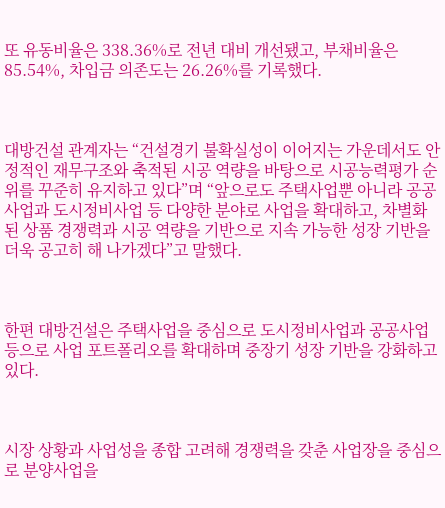또 유동비율은 338.36%로 전년 대비 개선됐고, 부채비율은 85.54%, 차입금 의존도는 26.26%를 기록했다.



대방건설 관계자는 “건설경기 불확실성이 이어지는 가운데서도 안정적인 재무구조와 축적된 시공 역량을 바탕으로 시공능력평가 순위를 꾸준히 유지하고 있다”며 “앞으로도 주택사업뿐 아니라 공공사업과 도시정비사업 등 다양한 분야로 사업을 확대하고, 차별화된 상품 경쟁력과 시공 역량을 기반으로 지속 가능한 성장 기반을 더욱 공고히 해 나가겠다”고 말했다.



한편 대방건설은 주택사업을 중심으로 도시정비사업과 공공사업 등으로 사업 포트폴리오를 확대하며 중장기 성장 기반을 강화하고 있다.



시장 상황과 사업성을 종합 고려해 경쟁력을 갖춘 사업장을 중심으로 분양사업을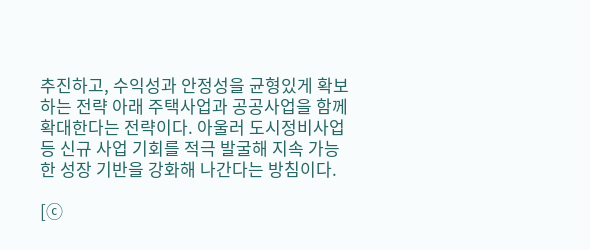추진하고, 수익성과 안정성을 균형있게 확보하는 전략 아래 주택사업과 공공사업을 함께 확대한다는 전략이다. 아울러 도시정비사업 등 신규 사업 기회를 적극 발굴해 지속 가능한 성장 기반을 강화해 나간다는 방침이다.

[ⓒ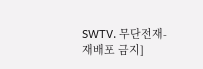SWTV. 무단전재-재배포 금지]